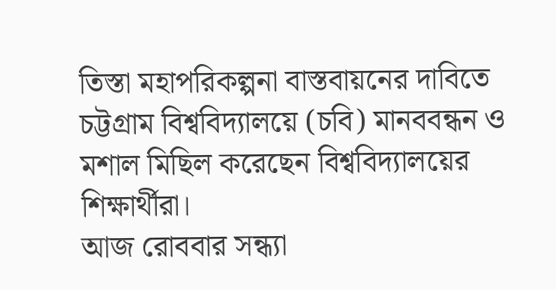তিস্তা মহাপরিকল্পনা বাস্তবায়নের দাবিতে চট্টগ্রাম বিশ্ববিদ্যালয়ে (চবি) মানববন্ধন ও মশাল মিছিল করেছেন বিশ্ববিদ্যালয়ের শিক্ষার্থীরা।
আজ রোববার সন্ধ্যা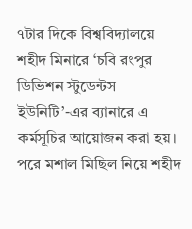৭টার দিকে বিশ্ববিদ্যালয়ে শহীদ মিনারে ‘চবি রংপুর ডিভিশন স্টুডেন্টস ইউনিটি’-এর ব্যানারে এ কর্মসূচির আয়োজন করা হয়। পরে মশাল মিছিল নিয়ে শহীদ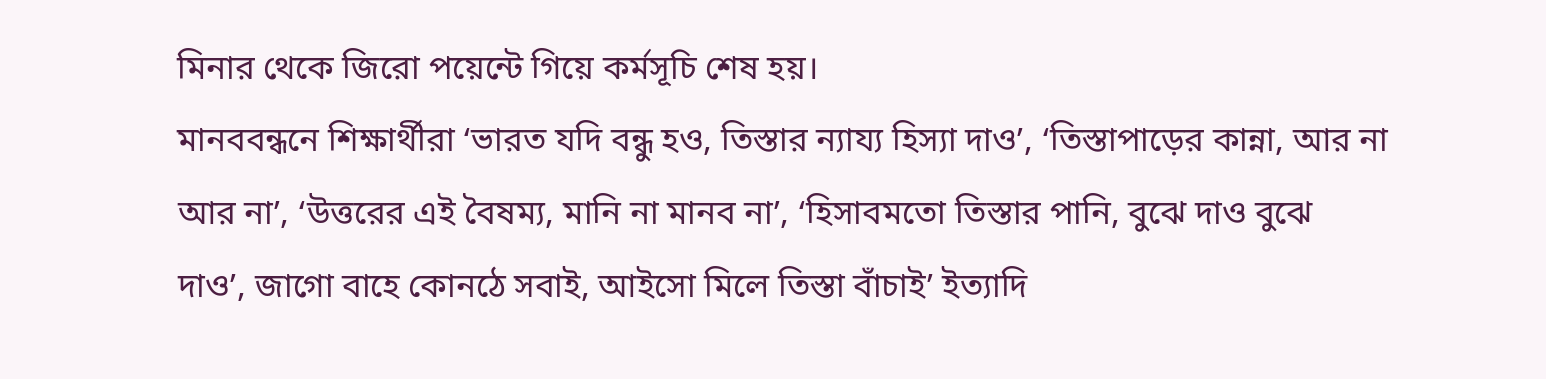মিনার থেকে জিরো পয়েন্টে গিয়ে কর্মসূচি শেষ হয়।
মানববন্ধনে শিক্ষার্থীরা ‘ভারত যদি বন্ধু হও, তিস্তার ন্যায্য হিস্যা দাও’, ‘তিস্তাপাড়ের কান্না, আর না আর না’, ‘উত্তরের এই বৈষম্য, মানি না মানব না’, ‘হিসাবমতো তিস্তার পানি, বুঝে দাও বুঝে দাও’, জাগো বাহে কোনঠে সবাই, আইসো মিলে তিস্তা বাঁচাই’ ইত্যাদি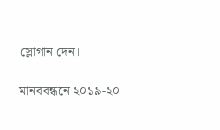স্লোগান দেন।

মানববন্ধনে ২০১৯-২০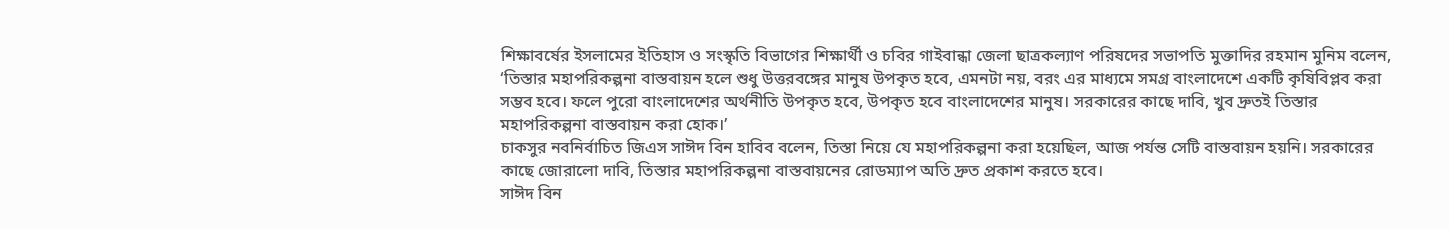শিক্ষাবর্ষের ইসলামের ইতিহাস ও সংস্কৃতি বিভাগের শিক্ষার্থী ও চবির গাইবান্ধা জেলা ছাত্রকল্যাণ পরিষদের সভাপতি মুক্তাদির রহমান মুনিম বলেন, ‘তিস্তার মহাপরিকল্পনা বাস্তবায়ন হলে শুধু উত্তরবঙ্গের মানুষ উপকৃত হবে, এমনটা নয়, বরং এর মাধ্যমে সমগ্র বাংলাদেশে একটি কৃষিবিপ্লব করা সম্ভব হবে। ফলে পুরো বাংলাদেশের অর্থনীতি উপকৃত হবে, উপকৃত হবে বাংলাদেশের মানুষ। সরকারের কাছে দাবি, খুব দ্রুতই তিস্তার মহাপরিকল্পনা বাস্তবায়ন করা হোক।’
চাকসুর নবনির্বাচিত জিএস সাঈদ বিন হাবিব বলেন, তিস্তা নিয়ে যে মহাপরিকল্পনা করা হয়েছিল, আজ পর্যন্ত সেটি বাস্তবায়ন হয়নি। সরকারের কাছে জোরালো দাবি, তিস্তার মহাপরিকল্পনা বাস্তবায়নের রোডম্যাপ অতি দ্রুত প্রকাশ করতে হবে।
সাঈদ বিন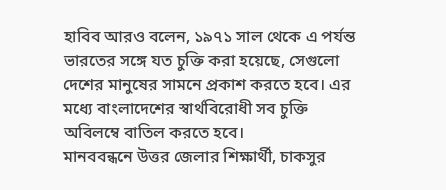হাবিব আরও বলেন, ১৯৭১ সাল থেকে এ পর্যন্ত ভারতের সঙ্গে যত চুক্তি করা হয়েছে, সেগুলো দেশের মানুষের সামনে প্রকাশ করতে হবে। এর মধ্যে বাংলাদেশের স্বার্থবিরোধী সব চুক্তি অবিলম্বে বাতিল করতে হবে।
মানববন্ধনে উত্তর জেলার শিক্ষার্থী, চাকসুর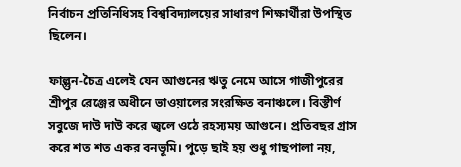নির্বাচন প্রতিনিধিসহ বিশ্ববিদ্যালয়ের সাধারণ শিক্ষার্থীরা উপস্থিত ছিলেন।

ফাল্গুন-চৈত্র এলেই যেন আগুনের ঋতু নেমে আসে গাজীপুরের শ্রীপুর রেঞ্জের অধীনে ভাওয়ালের সংরক্ষিত বনাঞ্চলে। বিস্তীর্ণ সবুজে দাউ দাউ করে জ্বলে ওঠে রহস্যময় আগুনে। প্রতিবছর গ্রাস করে শত শত একর বনভূমি। পুড়ে ছাই হয় শুধু গাছপালা নয়,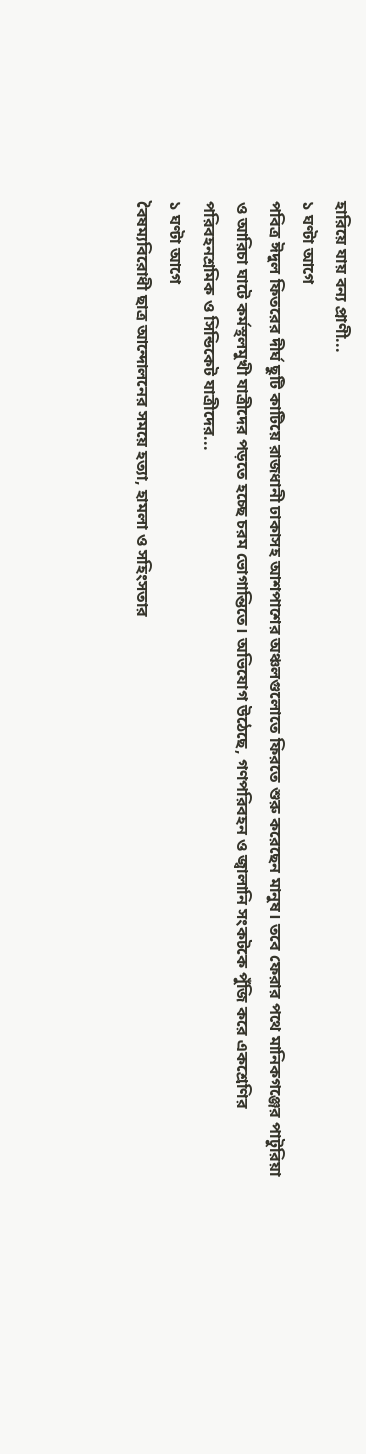হারিয়ে যায় বন্য প্রাণী...
১ ঘণ্টা আগে
পবিত্র ঈদুল ফিতরের দীর্ঘ ছুটি কাটিয়ে রাজধানী ঢাকাসহ আশপাশের অঞ্চলগুলোতে ফিরতে শুরু করেছেন মানুষ। তবে ফেরার পথে মানিকগঞ্জের পাটুরিয়া ও আরিচা ঘাটে কর্মস্থলমুখী যাত্রীদের পড়তে হচ্ছে চরম ভোগান্তিতে। অভিযোগ উঠেছে, গণপরিবহন ও জ্বালানি সংকটকে পুঁজি করে একশ্রেণির পরিবহনশ্রমিক ও সিন্ডিকেট যাত্রীদের...
১ ঘণ্টা আগে
বৈষম্যবিরোধী ছাত্র আন্দোলনের সময়ে হত্যা, হামলা ও সহিংসতার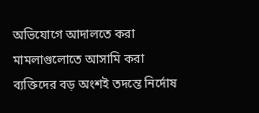অভিযোগে আদালতে করা মামলাগুলোতে আসামি করা ব্যক্তিদের বড় অংশই তদন্তে নির্দোষ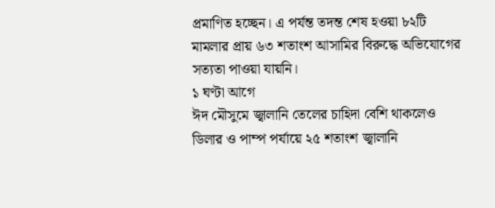প্রমাণিত হচ্ছেন। এ পর্যন্ত তদন্ত শেষ হওয়া ৮২টি মামলার প্রায় ৬৩ শতাংশ আসামির বিরুদ্ধে অভিযোগের সত্যতা পাওয়া যায়নি।
১ ঘণ্টা আগে
ঈদ মৌসুমে জ্বালানি তেলের চাহিদা বেশি থাকলেও ডিলার ও পাম্প পর্যায়ে ২৫ শতাংশ জ্বালানি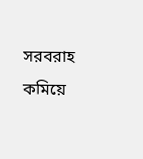সরবরাহ কমিয়ে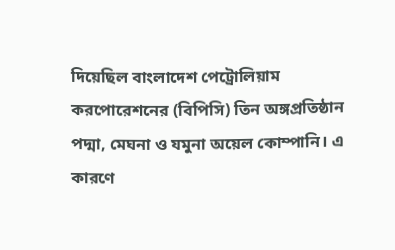দিয়েছিল বাংলাদেশ পেট্রোলিয়াম করপোরেশনের (বিপিসি) তিন অঙ্গপ্রতিষ্ঠান পদ্মা, মেঘনা ও যমুনা অয়েল কোম্পানি। এ কারণে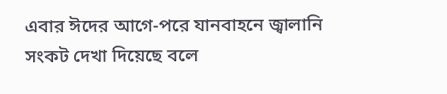এবার ঈদের আগে-পরে যানবাহনে জ্বালানি সংকট দেখা দিয়েছে বলে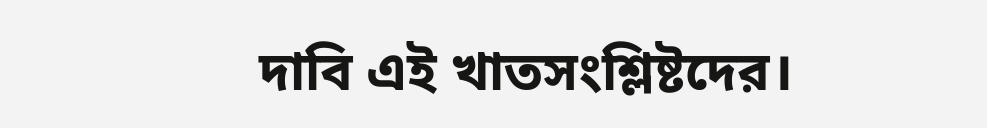দাবি এই খাতসংশ্লিষ্টদের।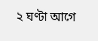২ ঘণ্টা আগে